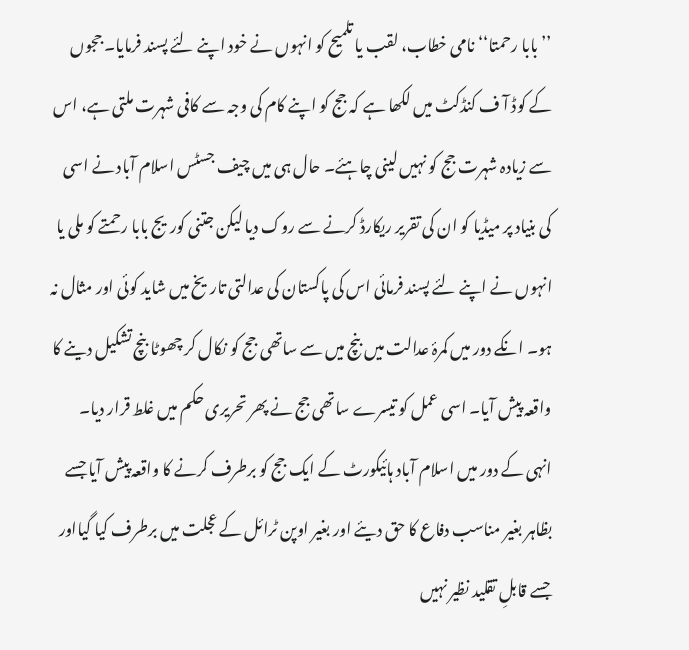’’بابا رحمتا‘‘ نامی خطاب، لقب یا تلمیح کو انہوں نے خود اپنے لئے پسند فرمایا۔ ججوں کے کوڈ آ ف کنڈکٹ میں لکھا ہے کہ جج کو اپنے کام کی وجہ سے کافی شہرت ملتی ہے، اس سے زیادہ شہرت جج کو نہیں لینی چاہئے۔ حال ہی میں چیف جسٹس اسلام آباد نے اسی کی بنیاد پر میڈیا کو ان کی تقریر ریکارڈ کرنے سے روک دیا لیکن جتنی کوریج بابا رحمتے کو ملی یا انہوں نے اپنے لئے پسند فرمائی اس کی پاکستان کی عدالتی تاریخ میں شاید کوئی اور مثال نہ ہو۔ انکے دور میں کمرۂ عدالت میں بنچ میں سے ساتھی جج کو نکال کر چھوٹا بنچ تشکیل دینے کا واقعہ پیش آیا۔ اسی عمل کو تیسرے ساتھی جج نے پھر تحریری حکم میں غلط قرار دیا۔ انہی کے دور میں اسلام آباد ہائیکورٹ کے ایک جج کو برطرف کرنے کا واقعہ پیش آیا جسے بظاہر بغیر مناسب دفاع کا حق دیئے اور بغیر اوپن ٹرائل کے عجلت میں برطرف کیا گیااور جسے قابلِ تقلید نظیر نہیں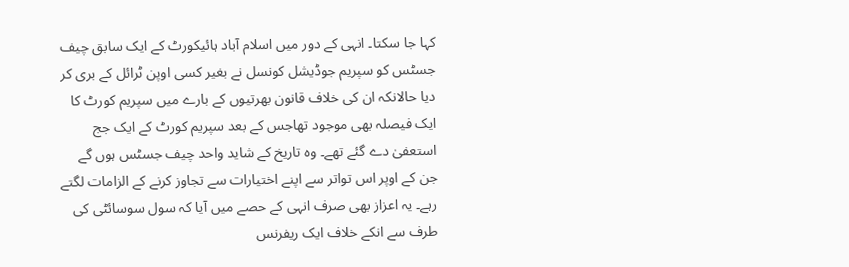کہا جا سکتا۔ انہی کے دور میں اسلام آباد ہائیکورٹ کے ایک سابق چیف جسٹس کو سپریم جوڈیشل کونسل نے بغیر کسی اوپن ٹرائل کے بری کر دیا حالانکہ ان کی خلاف قانون بھرتیوں کے بارے میں سپریم کورٹ کا ایک فیصلہ بھی موجود تھاجس کے بعد سپریم کورٹ کے ایک جج استعفیٰ دے گئے تھے۔ وہ تاریخ کے شاید واحد چیف جسٹس ہوں گے جن کے اوپر اس تواتر سے اپنے اختیارات سے تجاوز کرنے کے الزامات لگتے رہے۔ یہ اعزاز بھی صرف انہی کے حصے میں آیا کہ سول سوسائٹی کی طرف سے انکے خلاف ایک ریفرنس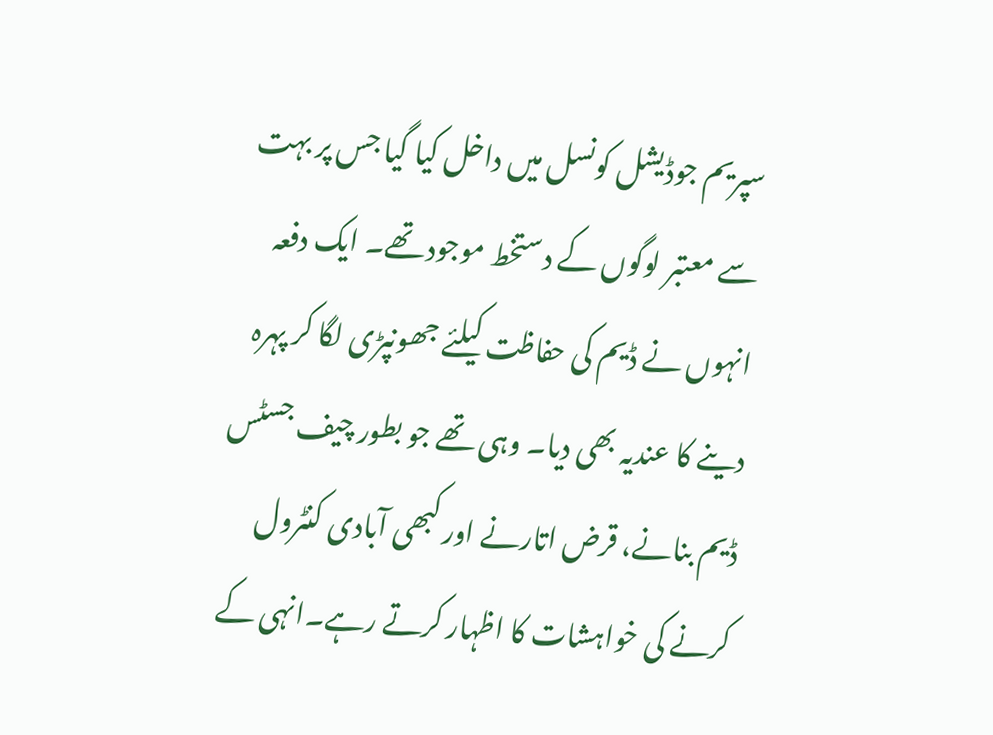سپریم جوڈیشل کونسل میں داخل کیا گیا جس پر بہت سے معتبر لوگوں کے دستخط موجود تھے۔ ایک دفعہ انہوں نے ڈیم کی حفاظت کیلئے جھونپڑی لگا کر پہرہ دینے کا عندیہ بھی دیا۔ وہی تھے جو بطور چیف جسٹس ڈیم بنانے، قرض اتارنے اور کبھی آبادی کنٹرول کرنے کی خواہشات کا اظہار کرتے رہے۔انہی کے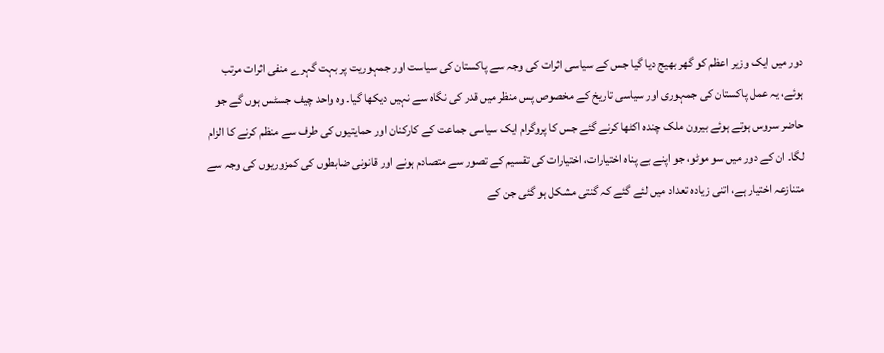دور میں ایک وزیر اعظم کو گھر بھیج دیا گیا جس کے سیاسی اثرات کی وجہ سے پاکستان کی سیاست اور جمہوریت پر بہت گہرے منفی اثرات مرتب ہوئے، یہ عمل پاکستان کی جمہوری اور سیاسی تاریخ کے مخصوص پس منظر میں قدر کی نگاہ سے نہیں دیکھا گیا۔ وہ واحد چیف جسٹس ہوں گے جو حاضر سروس ہوتے ہوئے بیرون ملک چندہ اکٹھا کرنے گئے جس کا پروگرام ایک سیاسی جماعت کے کارکنان اور حمایتیوں کی طرف سے منظم کرنے کا الزام لگا۔ ان کے دور میں سو موٹو، جو اپنے بے پناہ اختیارات، اختیارات کی تقسیم کے تصور سے متصادم ہونے اور قانونی ضابطوں کی کمزوریوں کی وجہ سے متنازعہ اختیار ہے، اتنی زیادہ تعداد میں لئے گئے کہ گنتی مشکل ہو گئی جن کے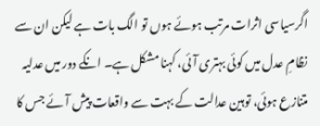اگرسیاسی اثرات مرتب ہوئے ہوں تو الگ بات ہے لیکن ان سے نظامِ عدل میں کوئی بہتری آئی، کہنا مشکل ہے۔ انکے دور میں عدلیہ متنازع ہوئی، توہین عدالت کے بہت سے واقعات پیش آئے جس کا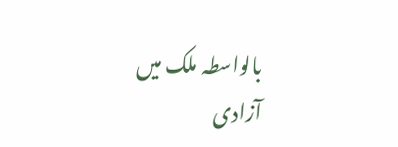بالواسطہ ملک میں آزادی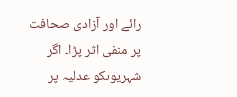رائے اور آزادی صحافت پر منفی اثر پڑا۔ اگر شہریوںکو عدلیہ پر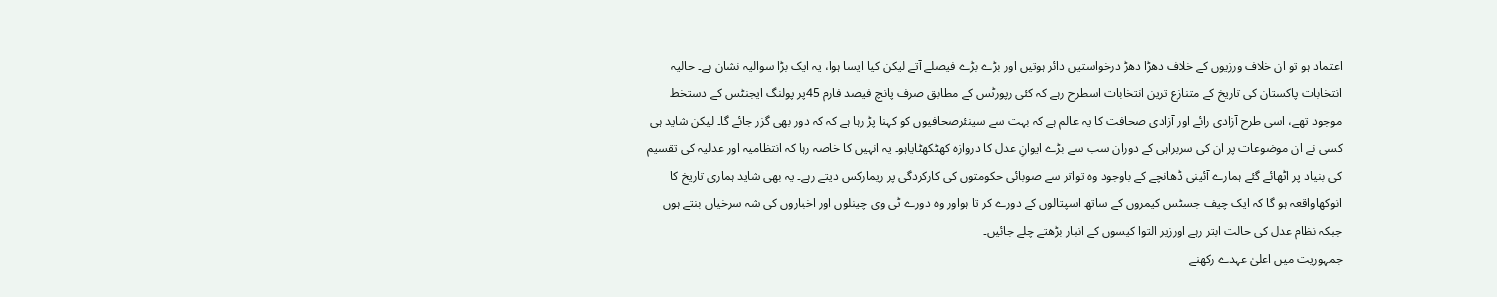اعتماد ہو تو ان خلاف ورزیوں کے خلاف دھڑا دھڑ درخواستیں دائر ہوتیں اور بڑے بڑے فیصلے آتے لیکن کیا ایسا ہوا، یہ ایک بڑا سوالیہ نشان ہے۔ حالیہ انتخابات پاکستان کی تاریخ کے متنازع ترین انتخابات اسطرح رہے کہ کئی رپورٹس کے مطابق صرف پانچ فیصد فارم 45پر پولنگ ایجنٹس کے دستخط موجود تھے، اسی طرح آزادی رائے اور آزادی صحافت کا یہ عالم ہے کہ بہت سے سینئرصحافیوں کو کہنا پڑ رہا ہے کہ کہ دور بھی گزر جائے گا۔ لیکن شاید ہی کسی نے ان موضوعات پر ان کی سربراہی کے دوران سب سے بڑے ایوانِ عدل کا دروازہ کھٹکھٹایاہو۔ یہ انہیں کا خاصہ رہا کہ انتظامیہ اور عدلیہ کی تقسیم کی بنیاد پر اٹھائے گئے ہمارے آئینی ڈھانچے کے باوجود وہ تواتر سے صوبائی حکومتوں کی کارکردگی پر ریمارکس دیتے رہے۔ یہ بھی شاید ہماری تاریخ کا انوکھاواقعہ ہو گا کہ ایک چیف جسٹس کیمروں کے ساتھ اسپتالوں کے دورے کر تا ہواور وہ دورے ٹی وی چینلوں اور اخباروں کی شہ سرخیاں بنتے ہوں جبکہ نظام عدل کی حالت ابتر رہے اورزیر التوا کیسوں کے انبار بڑھتے چلے جائیں۔
جمہوریت میں اعلیٰ عہدے رکھنے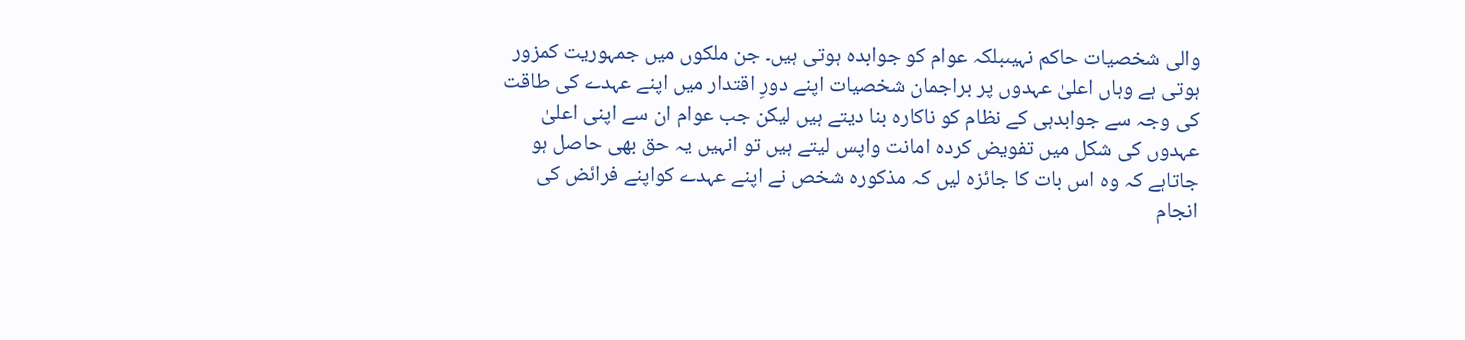والی شخصیات حاکم نہیںبلکہ عوام کو جوابدہ ہوتی ہیں۔ جن ملکوں میں جمہوریت کمزور ہوتی ہے وہاں اعلیٰ عہدوں پر براجمان شخصیات اپنے دورِ اقتدار میں اپنے عہدے کی طاقت کی وجہ سے جوابدہی کے نظام کو ناکارہ بنا دیتے ہیں لیکن جب عوام ان سے اپنی اعلیٰ عہدوں کی شکل میں تفویض کردہ امانت واپس لیتے ہیں تو انہیں یہ حق بھی حاصل ہو جاتاہے کہ وہ اس بات کا جائزہ لیں کہ مذکورہ شخص نے اپنے عہدے کواپنے فرائض کی انجام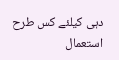دہی کیلئے کس طرح استعمال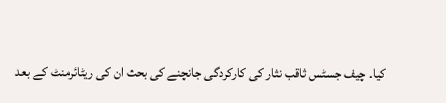کیا۔ چیف جسٹس ثاقب نثار کی کارکردگی جانچنے کی بحث ان کی ریٹائرمنٹ کے بعد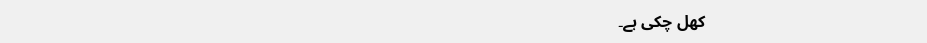کھل چکی ہے۔